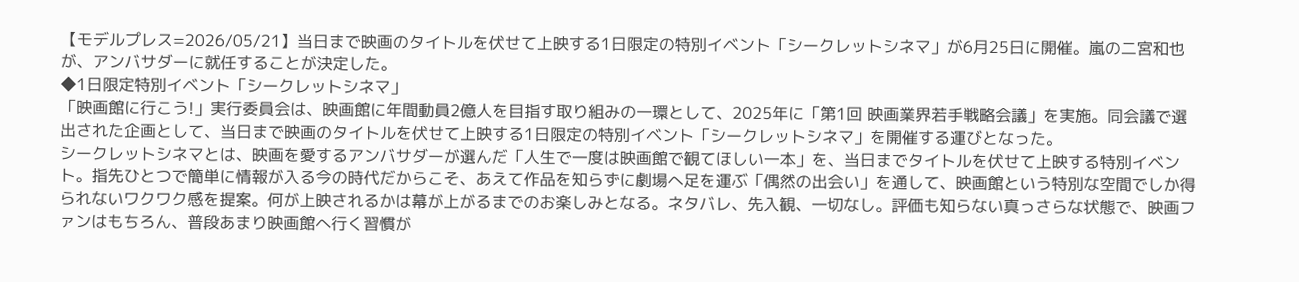【モデルプレス=2026/05/21】当日まで映画のタイトルを伏せて上映する1日限定の特別イベント「シークレットシネマ」が6月25日に開催。嵐の二宮和也が、アンバサダーに就任することが決定した。
◆1日限定特別イベント「シークレットシネマ」
「映画館に行こう!」実行委員会は、映画館に年間動員2億人を目指す取り組みの一環として、2025年に「第1回 映画業界若手戦略会議」を実施。同会議で選出された企画として、当日まで映画のタイトルを伏せて上映する1日限定の特別イベント「シークレットシネマ」を開催する運びとなった。
シークレットシネマとは、映画を愛するアンバサダーが選んだ「人生で一度は映画館で観てほしい一本」を、当日までタイトルを伏せて上映する特別イベント。指先ひとつで簡単に情報が入る今の時代だからこそ、あえて作品を知らずに劇場へ足を運ぶ「偶然の出会い」を通して、映画館という特別な空間でしか得られないワクワク感を提案。何が上映されるかは幕が上がるまでのお楽しみとなる。ネタバレ、先入観、一切なし。評価も知らない真っさらな状態で、映画ファンはもちろん、普段あまり映画館へ行く習慣が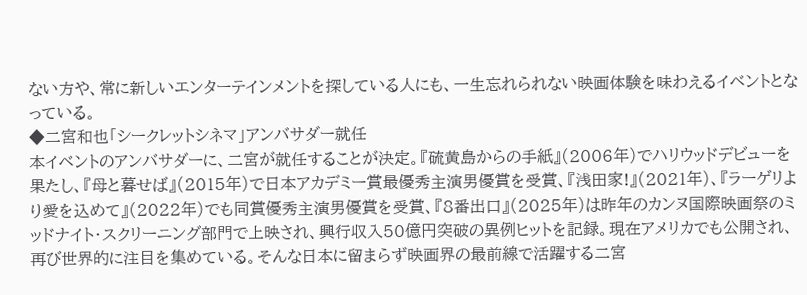ない方や、常に新しいエンターテインメントを探している人にも、一生忘れられない映画体験を味わえるイベントとなっている。
◆二宮和也「シークレットシネマ」アンバサダー就任
本イベントのアンバサダーに、二宮が就任することが決定。『硫黄島からの手紙』(2006年)でハリウッドデビューを果たし、『母と暮せば』(2015年)で日本アカデミー賞最優秀主演男優賞を受賞、『浅田家!』(2021年)、『ラーゲリより愛を込めて』(2022年)でも同賞優秀主演男優賞を受賞、『8番出口』(2025年)は昨年のカンヌ国際映画祭のミッドナイト・スクリーニング部門で上映され、興行収入50億円突破の異例ヒットを記録。現在アメリカでも公開され、再び世界的に注目を集めている。そんな日本に留まらず映画界の最前線で活躍する二宮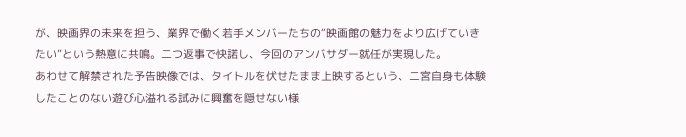が、映画界の未来を担う、業界で働く若手メンバーたちの“映画館の魅力をより広げていきたい”という熱意に共鳴。二つ返事で快諾し、今回のアンバサダー就任が実現した。
あわせて解禁された予告映像では、タイトルを伏せたまま上映するという、二宮自身も体験したことのない遊び心溢れる試みに興奮を隠せない様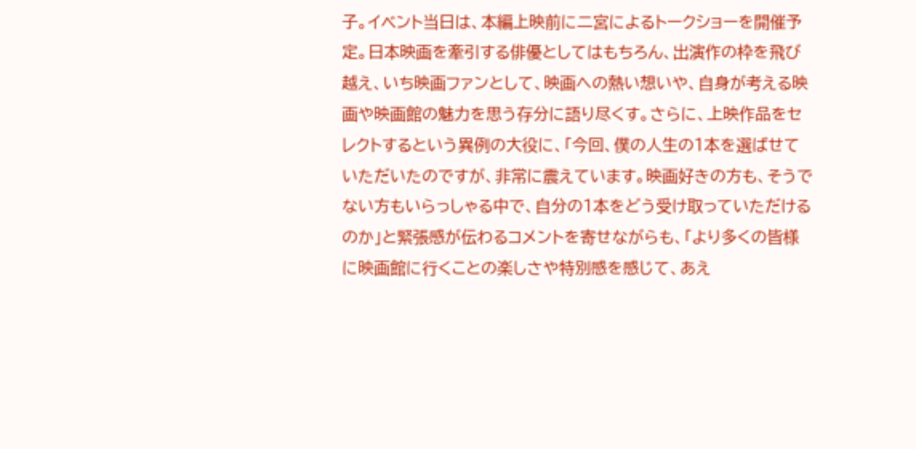子。イベント当日は、本編上映前に二宮によるトークショーを開催予定。日本映画を牽引する俳優としてはもちろん、出演作の枠を飛び越え、いち映画ファンとして、映画への熱い想いや、自身が考える映画や映画館の魅力を思う存分に語り尽くす。さらに、上映作品をセレクトするという異例の大役に、「今回、僕の人生の1本を選ばせていただいたのですが、非常に震えています。映画好きの方も、そうでない方もいらっしゃる中で、自分の1本をどう受け取っていただけるのか」と緊張感が伝わるコメントを寄せながらも、「より多くの皆様に映画館に行くことの楽しさや特別感を感じて、あえ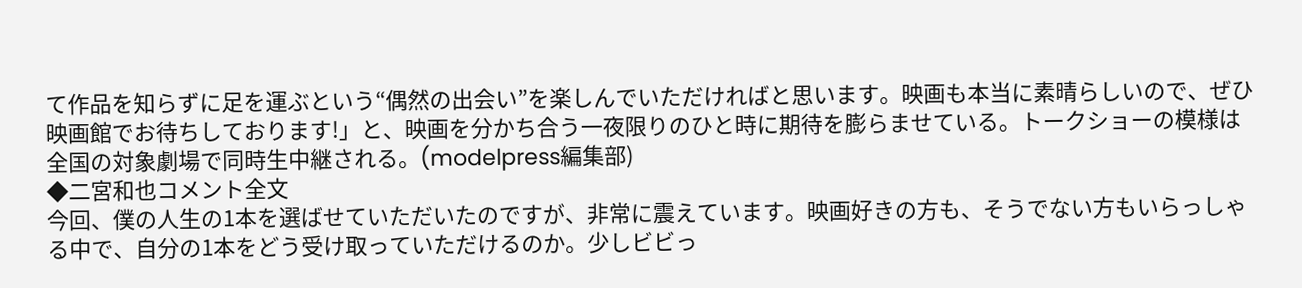て作品を知らずに足を運ぶという“偶然の出会い”を楽しんでいただければと思います。映画も本当に素晴らしいので、ぜひ映画館でお待ちしております!」と、映画を分かち合う一夜限りのひと時に期待を膨らませている。トークショーの模様は全国の対象劇場で同時生中継される。(modelpress編集部)
◆二宮和也コメント全文
今回、僕の人生の1本を選ばせていただいたのですが、非常に震えています。映画好きの方も、そうでない方もいらっしゃる中で、自分の1本をどう受け取っていただけるのか。少しビビっ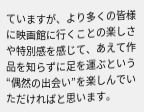ていますが、より多くの皆様に映画館に行くことの楽しさや特別感を感じて、あえて作品を知らずに足を運ぶという“偶然の出会い”を楽しんでいただければと思います。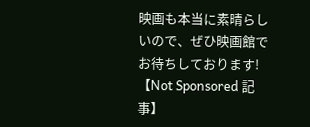映画も本当に素晴らしいので、ぜひ映画館でお待ちしております!
【Not Sponsored 記事】